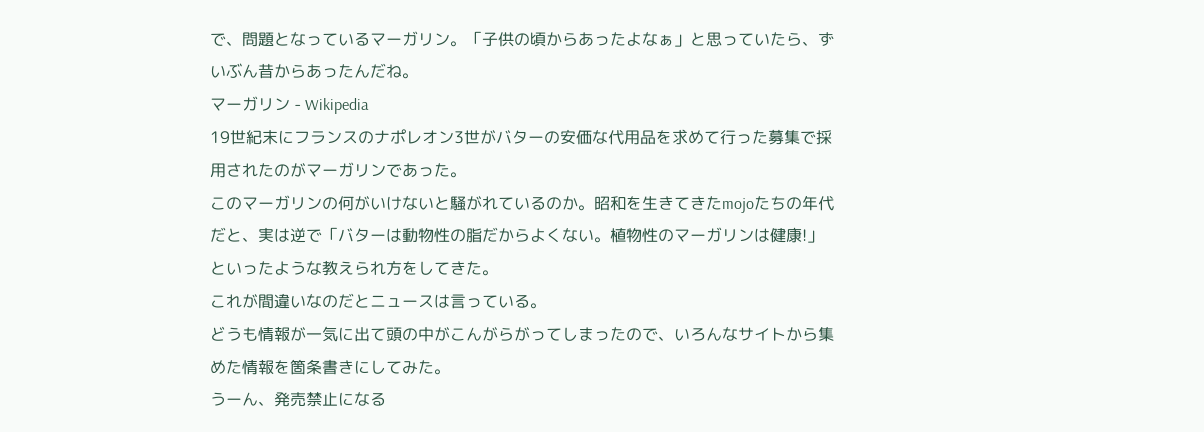で、問題となっているマーガリン。「子供の頃からあったよなぁ」と思っていたら、ずいぶん昔からあったんだね。
マーガリン - Wikipedia
19世紀末にフランスのナポレオン3世がバターの安価な代用品を求めて行った募集で採用されたのがマーガリンであった。
このマーガリンの何がいけないと騒がれているのか。昭和を生きてきたmojoたちの年代だと、実は逆で「バターは動物性の脂だからよくない。植物性のマーガリンは健康!」といったような教えられ方をしてきた。
これが間違いなのだとニュースは言っている。
どうも情報が一気に出て頭の中がこんがらがってしまったので、いろんなサイトから集めた情報を箇条書きにしてみた。
うーん、発売禁止になる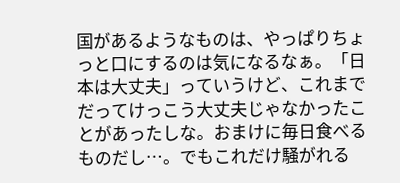国があるようなものは、やっぱりちょっと口にするのは気になるなぁ。「日本は大丈夫」っていうけど、これまでだってけっこう大丈夫じゃなかったことがあったしな。おまけに毎日食べるものだし…。でもこれだけ騒がれる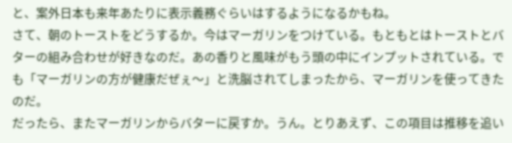と、案外日本も来年あたりに表示義務ぐらいはするようになるかもね。
さて、朝のトーストをどうするか。今はマーガリンをつけている。もともとはトーストとバターの組み合わせが好きなのだ。あの香りと風味がもう頭の中にインプットされている。でも「マーガリンの方が健康だぜぇ〜」と洗脳されてしまったから、マーガリンを使ってきたのだ。
だったら、またマーガリンからバターに戻すか。うん。とりあえず、この項目は推移を追い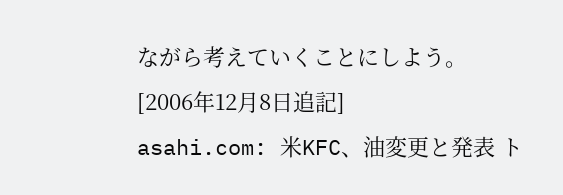ながら考えていくことにしよう。
[2006年12月8日追記]
asahi.com: 米KFC、油変更と発表 ト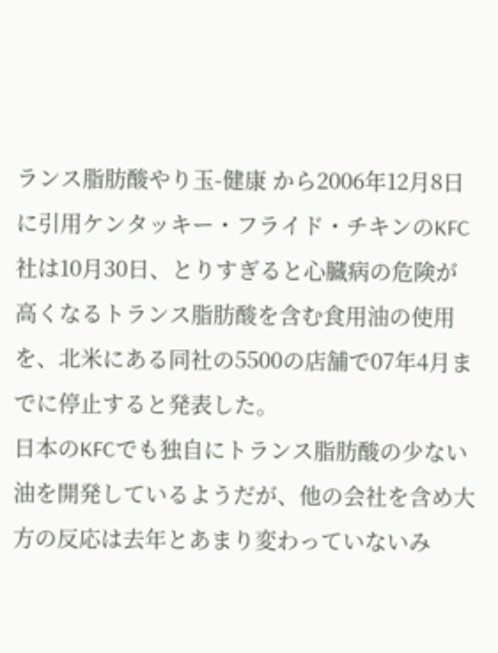ランス脂肪酸やり玉-健康 から2006年12月8日に引用ケンタッキー・フライド・チキンのKFC社は10月30日、とりすぎると心臓病の危険が高くなるトランス脂肪酸を含む食用油の使用を、北米にある同社の5500の店舗で07年4月までに停止すると発表した。
日本のKFCでも独自にトランス脂肪酸の少ない油を開発しているようだが、他の会社を含め大方の反応は去年とあまり変わっていないみ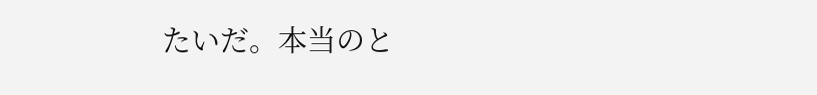たいだ。本当のと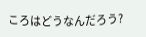ころはどうなんだろう?